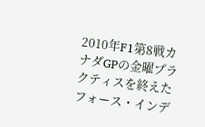2010年F1第8戦カナダGPの金曜プラクティスを終えたフォース・インデ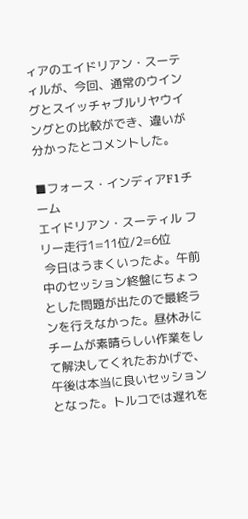ィアのエイドリアン・スーティルが、今回、通常のウイングとスイッチャブルリヤウイングとの比較ができ、違いが分かったとコメントした。

■フォース・インディアF1チーム
エイドリアン・スーティル フリー走行1=11位/2=6位
 今日はうまくいったよ。午前中のセッション終盤にちょっとした問題が出たので最終ランを行えなかった。昼休みにチームが素晴らしい作業をして解決してくれたおかげで、午後は本当に良いセッションとなった。トルコでは遅れを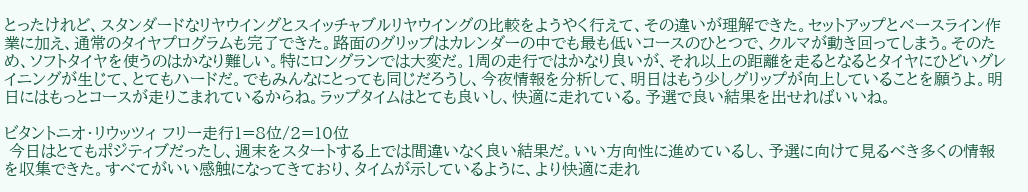とったけれど、スタンダードなリヤウイングとスイッチャブルリヤウイングの比較をようやく行えて、その違いが理解できた。セットアップとベースライン作業に加え、通常のタイヤプログラムも完了できた。路面のグリップはカレンダーの中でも最も低いコースのひとつで、クルマが動き回ってしまう。そのため、ソフトタイヤを使うのはかなり難しい。特にロングランでは大変だ。1周の走行ではかなり良いが、それ以上の距離を走るとなるとタイヤにひどいグレイニングが生じて、とてもハードだ。でもみんなにとっても同じだろうし、今夜情報を分析して、明日はもう少しグリップが向上していることを願うよ。明日にはもっとコースが走りこまれているからね。ラップタイムはとても良いし、快適に走れている。予選で良い結果を出せればいいね。

ビタントニオ・リウッツィ フリー走行1=8位/2=10位
 今日はとてもポジティブだったし、週末をスタートする上では間違いなく良い結果だ。いい方向性に進めているし、予選に向けて見るべき多くの情報を収集できた。すべてがいい感触になってきており、タイムが示しているように、より快適に走れ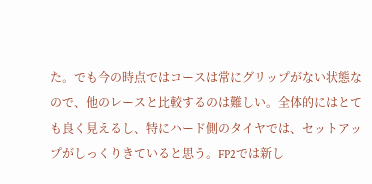た。でも今の時点ではコースは常にグリップがない状態なので、他のレースと比較するのは難しい。全体的にはとても良く見えるし、特にハード側のタイヤでは、セットアップがしっくりきていると思う。FP2では新し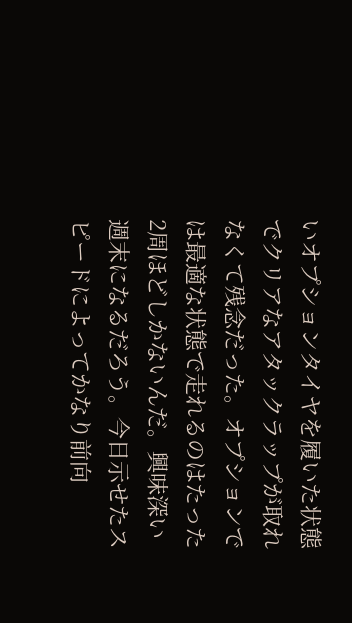いオプションタイヤを履いた状態でクリアなアタックラップが取れなくて残念だった。オプションでは最適な状態で走れるのはたった2周ほどしかないんだ。興味深い週末になるだろう。今日示せたスピードによってかなり前向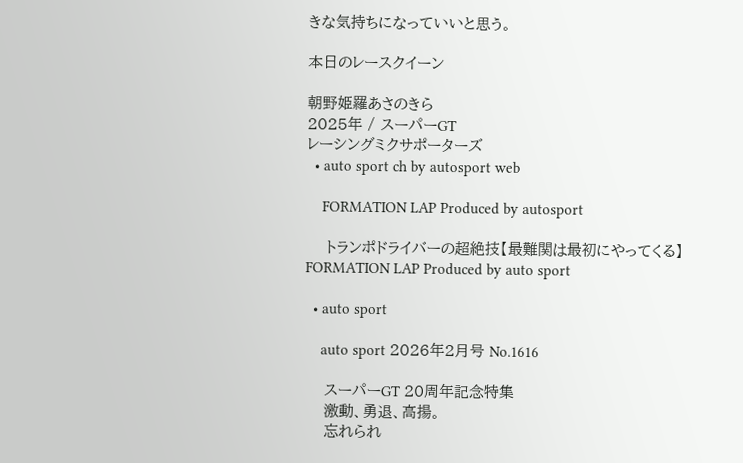きな気持ちになっていいと思う。

本日のレースクイーン

朝野姫羅あさのきら
2025年 / スーパーGT
レーシングミクサポーターズ
  • auto sport ch by autosport web

    FORMATION LAP Produced by autosport

    トランポドライバーの超絶技【最難関は最初にやってくる】FORMATION LAP Produced by auto sport

  • auto sport

    auto sport 2026年2月号 No.1616

    スーパーGT 20周年記念特集
    激動、勇退、高揚。
    忘れられ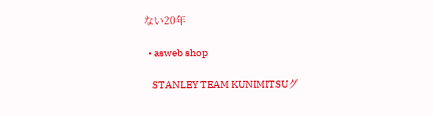ない20年

  • asweb shop

    STANLEY TEAM KUNIMITSUグ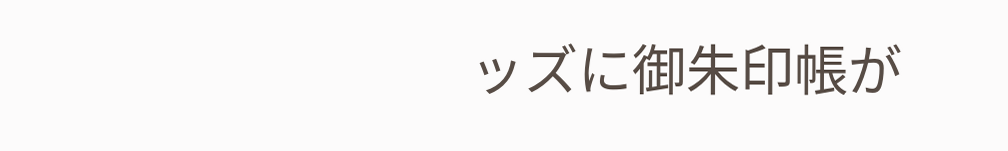ッズに御朱印帳が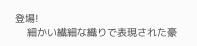登場!
    細かい繊細な織りで表現された豪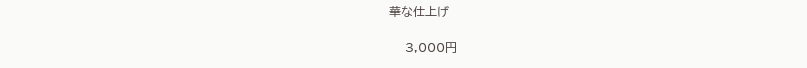華な仕上げ

    3,000円